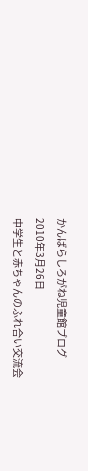かんばらしろがね児童館ブログ
2010年3月26日
中学生と赤ちゃんのふれ合い交流会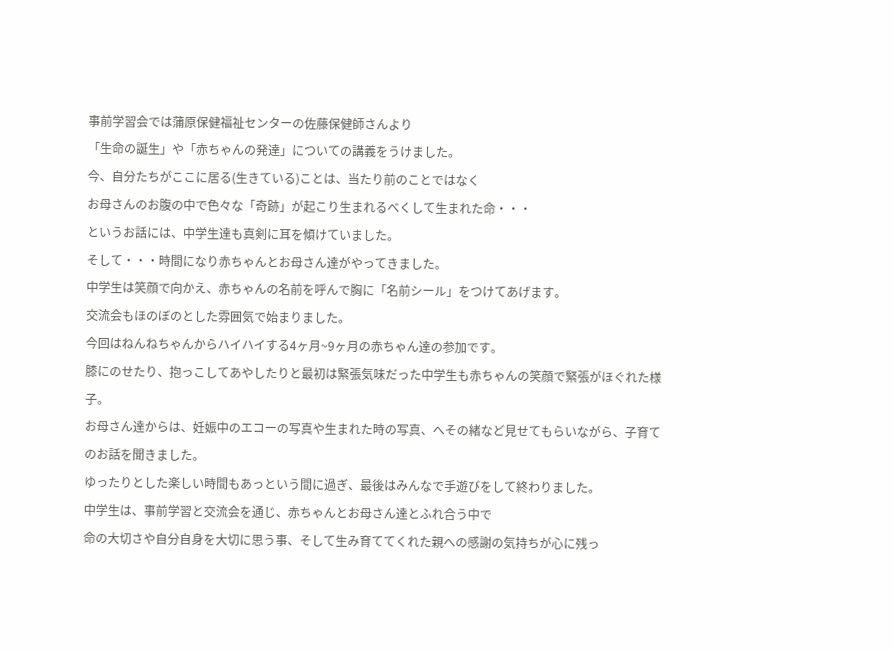事前学習会では蒲原保健福祉センターの佐藤保健師さんより
「生命の誕生」や「赤ちゃんの発達」についての講義をうけました。
今、自分たちがここに居る(生きている)ことは、当たり前のことではなく
お母さんのお腹の中で色々な「奇跡」が起こり生まれるべくして生まれた命・・・
というお話には、中学生達も真剣に耳を傾けていました。
そして・・・時間になり赤ちゃんとお母さん達がやってきました。
中学生は笑顔で向かえ、赤ちゃんの名前を呼んで胸に「名前シール」をつけてあげます。
交流会もほのぼのとした雰囲気で始まりました。
今回はねんねちゃんからハイハイする4ヶ月~9ヶ月の赤ちゃん達の参加です。
膝にのせたり、抱っこしてあやしたりと最初は緊張気味だった中学生も赤ちゃんの笑顔で緊張がほぐれた様子。
お母さん達からは、妊娠中のエコーの写真や生まれた時の写真、へその緒など見せてもらいながら、子育てのお話を聞きました。
ゆったりとした楽しい時間もあっという間に過ぎ、最後はみんなで手遊びをして終わりました。
中学生は、事前学習と交流会を通じ、赤ちゃんとお母さん達とふれ合う中で
命の大切さや自分自身を大切に思う事、そして生み育ててくれた親への感謝の気持ちが心に残っ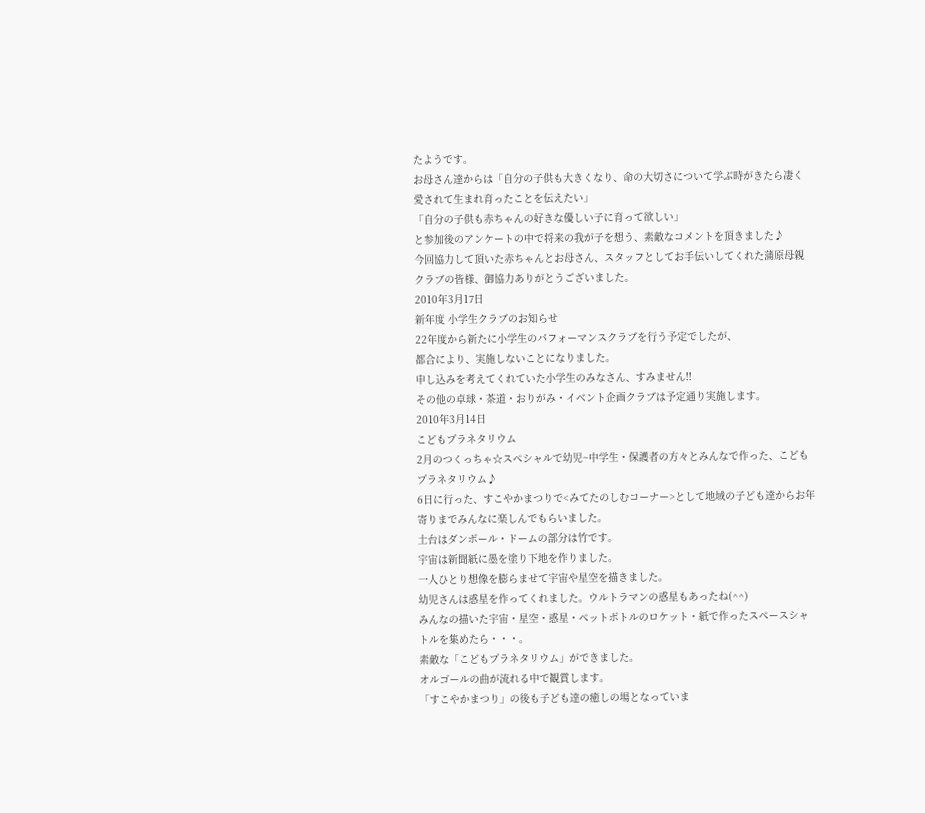たようです。
お母さん達からは「自分の子供も大きくなり、命の大切さについて学ぶ時がきたら凄く愛されて生まれ育ったことを伝えたい」
「自分の子供も赤ちゃんの好きな優しい子に育って欲しい」
と参加後のアンケートの中で将来の我が子を想う、素敵なコメントを頂きました♪
今回協力して頂いた赤ちゃんとお母さん、スタッフとしてお手伝いしてくれた蒲原母親クラブの皆様、御協力ありがとうございました。
2010年3月17日
新年度 小学生クラブのお知らせ
22年度から新たに小学生のパフォーマンスクラブを行う予定でしたが、
都合により、実施しないことになりました。
申し込みを考えてくれていた小学生のみなさん、すみません!!
その他の卓球・茶道・おりがみ・イベント企画クラブは予定通り実施します。
2010年3月14日
こどもプラネタリウム
2月のつくっちゃ☆スペシャルで幼児~中学生・保護者の方々とみんなで作った、こどもプラネタリウム♪
6日に行った、すこやかまつりで<みてたのしむコーナー>として地域の子ども達からお年寄りまでみんなに楽しんでもらいました。
土台はダンボール・ドームの部分は竹です。
宇宙は新聞紙に墨を塗り下地を作りました。
一人ひとり想像を膨らませて宇宙や星空を描きました。
幼児さんは惑星を作ってくれました。ウルトラマンの惑星もあったね(^^)
みんなの描いた宇宙・星空・惑星・ペットボトルのロケット・紙で作ったスペースシャトルを集めたら・・・。
素敵な「こどもプラネタリウム」ができました。
オルゴールの曲が流れる中で観賞します。
「すこやかまつり」の後も子ども達の癒しの場となっていま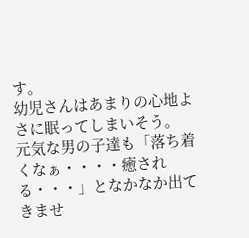す。
幼児さんはあまりの心地よさに眠ってしまいそう。
元気な男の子達も「落ち着くなぁ・・・・癒される・・・」となかなか出てきませ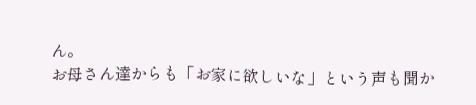ん。
お母さん達からも「お家に欲しいな」という声も聞か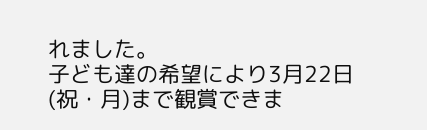れました。
子ども達の希望により3月22日(祝・月)まで観賞できま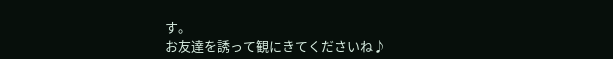す。
お友達を誘って観にきてくださいね♪